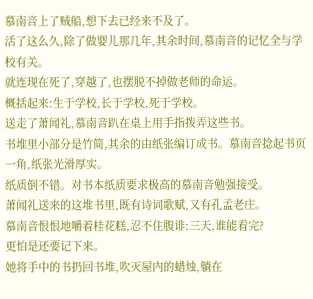慕南音上了贼船,想下去已经来不及了。
活了这么久,除了做婴儿那几年,其余时间,慕南音的记忆全与学校有关。
就连现在死了,穿越了,也摆脱不掉做老师的命运。
概括起来:生于学校,长于学校,死于学校。
送走了萧闻礼,慕南音趴在桌上用手指拨弄这些书。
书堆里小部分是竹简,其余的由纸张编订成书。慕南音捻起书页一角,纸张光滑厚实。
纸质倒不错。对书本纸质要求极高的慕南音勉强接受。
萧闻礼送来的这堆书里,既有诗词歌赋,又有孔孟老庄。
慕南音恨恨地嚼着桂花糕,忍不住腹诽:三天,谁能看完?
更怕是还要记下来。
她将手中的书扔回书堆,吹灭屋内的蜡烛,躺在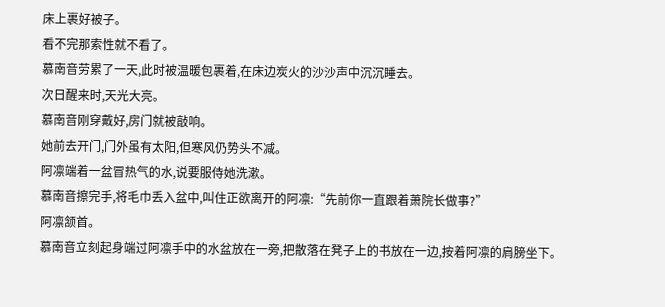床上裹好被子。
看不完那索性就不看了。
慕南音劳累了一天,此时被温暖包裹着,在床边炭火的沙沙声中沉沉睡去。
次日醒来时,天光大亮。
慕南音刚穿戴好,房门就被敲响。
她前去开门,门外虽有太阳,但寒风仍势头不减。
阿凛端着一盆冒热气的水,说要服侍她洗漱。
慕南音擦完手,将毛巾丢入盆中,叫住正欲离开的阿凛:“先前你一直跟着萧院长做事?”
阿凛颔首。
慕南音立刻起身端过阿凛手中的水盆放在一旁,把散落在凳子上的书放在一边,按着阿凛的肩膀坐下。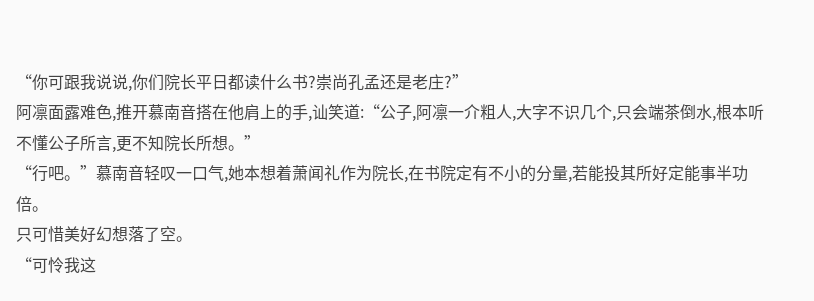“你可跟我说说,你们院长平日都读什么书?崇尚孔孟还是老庄?”
阿凛面露难色,推开慕南音搭在他肩上的手,讪笑道:“公子,阿凛一介粗人,大字不识几个,只会端茶倒水,根本听不懂公子所言,更不知院长所想。”
“行吧。”慕南音轻叹一口气,她本想着萧闻礼作为院长,在书院定有不小的分量,若能投其所好定能事半功倍。
只可惜美好幻想落了空。
“可怜我这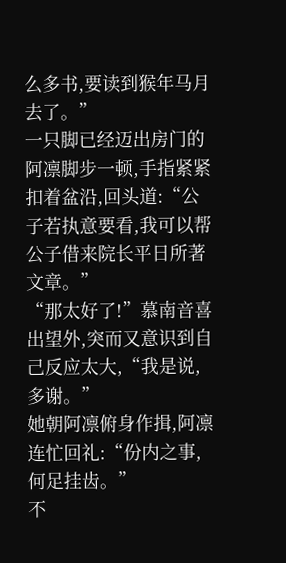么多书,要读到猴年马月去了。”
一只脚已经迈出房门的阿凛脚步一顿,手指紧紧扣着盆沿,回头道:“公子若执意要看,我可以帮公子借来院长平日所著文章。”
“那太好了!”慕南音喜出望外,突而又意识到自己反应太大,“我是说,多谢。”
她朝阿凛俯身作揖,阿凛连忙回礼:“份内之事,何足挂齿。”
不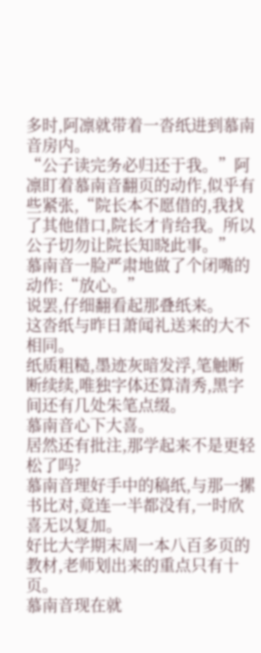多时,阿凛就带着一沓纸进到慕南音房内。
“公子读完务必归还于我。”阿凛盯着慕南音翻页的动作,似乎有些紧张,“院长本不愿借的,我找了其他借口,院长才肯给我。所以公子切勿让院长知晓此事。”
慕南音一脸严肃地做了个闭嘴的动作:“放心。”
说罢,仔细翻看起那叠纸来。
这沓纸与昨日萧闻礼送来的大不相同。
纸质粗糙,墨迹灰暗发浮,笔触断断续续,唯独字体还算清秀,黑字间还有几处朱笔点缀。
慕南音心下大喜。
居然还有批注,那学起来不是更轻松了吗?
慕南音理好手中的稿纸,与那一摞书比对,竟连一半都没有,一时欣喜无以复加。
好比大学期末周一本八百多页的教材,老师划出来的重点只有十页。
慕南音现在就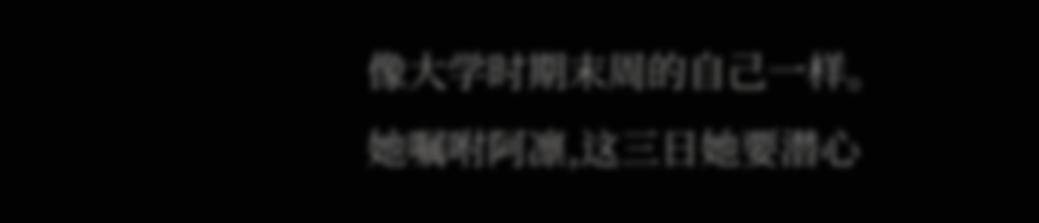像大学时期末周的自己一样。
她嘱咐阿凛,这三日她要潜心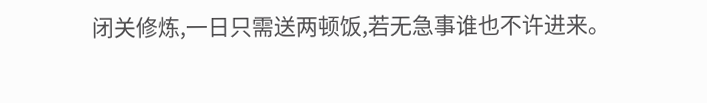闭关修炼,一日只需送两顿饭,若无急事谁也不许进来。